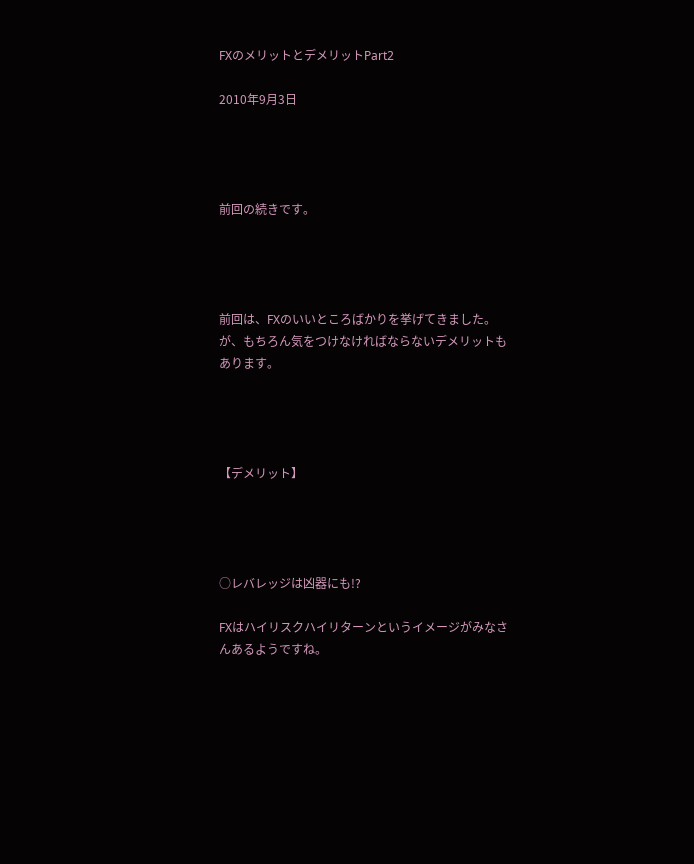FXのメリットとデメリットPart2

2010年9月3日




前回の続きです。




前回は、FXのいいところばかりを挙げてきました。が、もちろん気をつけなければならないデメリットもあります。




【デメリット】




○レバレッジは凶器にも!?

FXはハイリスクハイリターンというイメージがみなさんあるようですね。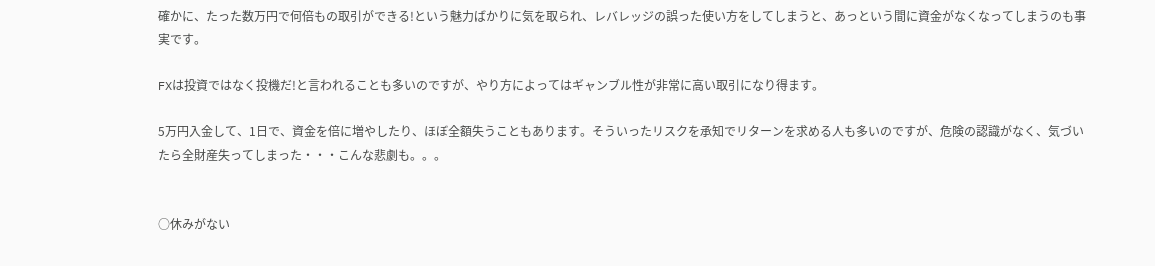確かに、たった数万円で何倍もの取引ができる!という魅力ばかりに気を取られ、レバレッジの誤った使い方をしてしまうと、あっという間に資金がなくなってしまうのも事実です。

FXは投資ではなく投機だ!と言われることも多いのですが、やり方によってはギャンブル性が非常に高い取引になり得ます。

5万円入金して、1日で、資金を倍に増やしたり、ほぼ全額失うこともあります。そういったリスクを承知でリターンを求める人も多いのですが、危険の認識がなく、気づいたら全財産失ってしまった・・・こんな悲劇も。。。


○休みがない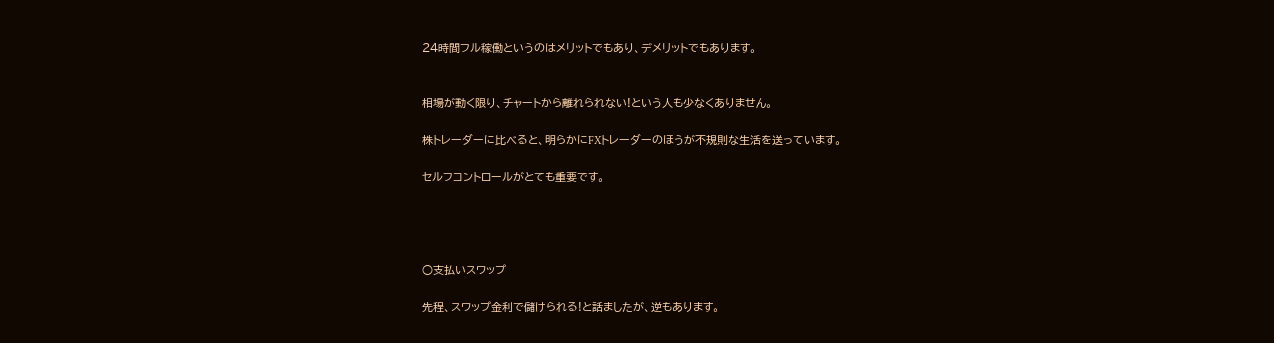24時間フル稼働というのはメリットでもあり、デメリットでもあります。


相場が動く限り、チャートから離れられない!という人も少なくありません。

株トレーダーに比べると、明らかにFXトレーダーのほうが不規則な生活を送っています。

セルフコントロールがとても重要です。




○支払いスワップ

先程、スワップ金利で儲けられる!と話ましたが、逆もあります。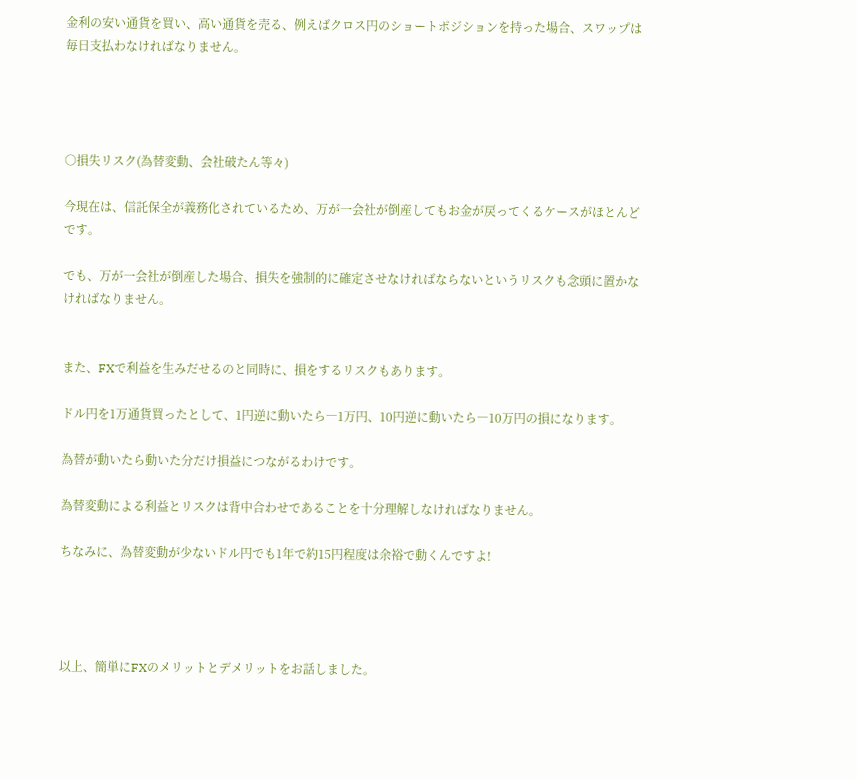金利の安い通貨を買い、高い通貨を売る、例えばクロス円のショートポジションを持った場合、スワップは毎日支払わなければなりません。




○損失リスク(為替変動、会社破たん等々)

今現在は、信託保全が義務化されているため、万が一会社が倒産してもお金が戻ってくるケースがほとんどです。

でも、万が一会社が倒産した場合、損失を強制的に確定させなければならないというリスクも念頭に置かなければなりません。


また、FXで利益を生みだせるのと同時に、損をするリスクもあります。

ドル円を1万通貨買ったとして、1円逆に動いたら―1万円、10円逆に動いたら―10万円の損になります。

為替が動いたら動いた分だけ損益につながるわけです。

為替変動による利益とリスクは背中合わせであることを十分理解しなければなりません。

ちなみに、為替変動が少ないドル円でも1年で約15円程度は余裕で動くんですよ!




以上、簡単にFXのメリットとデメリットをお話しました。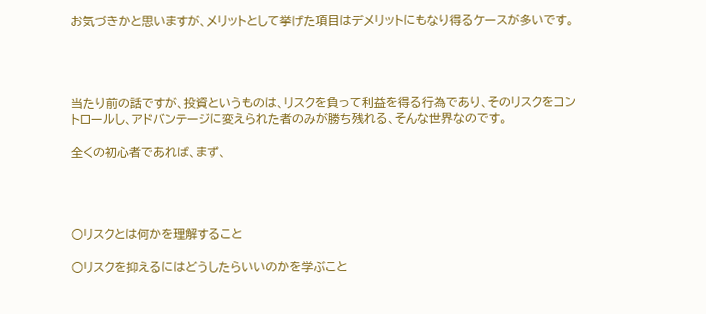お気づきかと思いますが、メリットとして挙げた項目はデメリットにもなり得るケースが多いです。




当たり前の話ですが、投資というものは、リスクを負って利益を得る行為であり、そのリスクをコントロールし、アドバンテージに変えられた者のみが勝ち残れる、そんな世界なのです。

全くの初心者であれば、まず、




○リスクとは何かを理解すること

○リスクを抑えるにはどうしたらいいのかを学ぶこと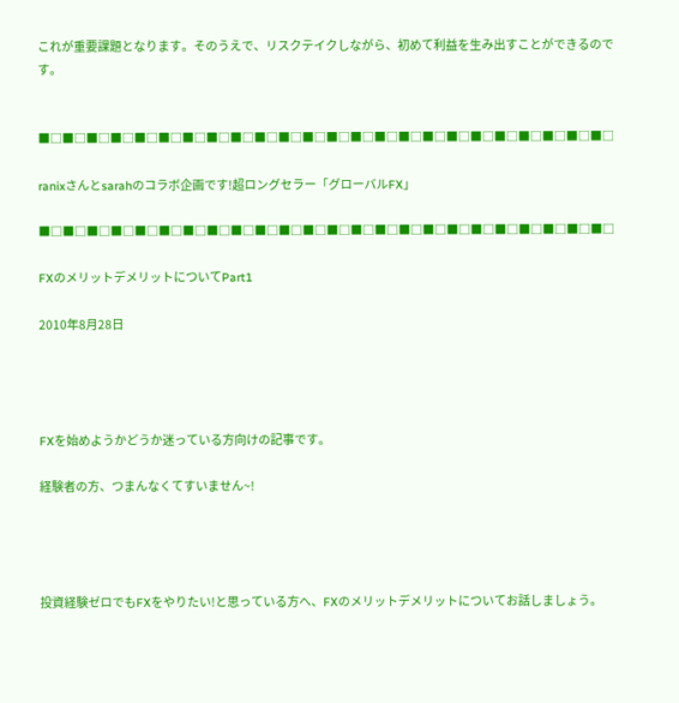これが重要課題となります。そのうえで、リスクテイクしながら、初めて利益を生み出すことができるのです。


■□■□■□■□■□■□■□■□■□■□■□■□■□■□■□■□■□■□■□■□■□■□■□■□

ranixさんとsarahのコラボ企画です!超ロングセラー「グローバルFX」

■□■□■□■□■□■□■□■□■□■□■□■□■□■□■□■□■□■□■□■□■□■□■□■□

FXのメリットデメリットについてPart1

2010年8月28日




FXを始めようかどうか迷っている方向けの記事です。

経験者の方、つまんなくてすいません~!




投資経験ゼロでもFXをやりたい!と思っている方へ、FXのメリットデメリットについてお話しましょう。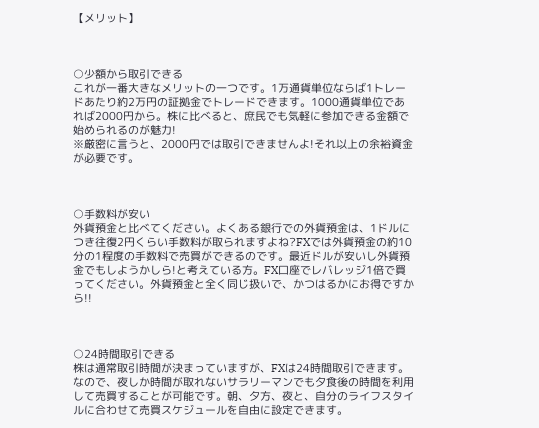【メリット】



○少額から取引できる
これが一番大きなメリットの一つです。1万通貨単位ならば1トレードあたり約2万円の証拠金でトレードできます。1000通貨単位であれば2000円から。株に比べると、庶民でも気軽に参加できる金額で始められるのが魅力!
※厳密に言うと、2000円では取引できませんよ!それ以上の余裕資金が必要です。



○手数料が安い
外貨預金と比べてください。よくある銀行での外貨預金は、1ドルにつき往復2円くらい手数料が取られますよね?FXでは外貨預金の約10分の1程度の手数料で売買ができるのです。最近ドルが安いし外貨預金でもしようかしら!と考えている方。FX口座でレバレッジ1倍で買ってください。外貨預金と全く同じ扱いで、かつはるかにお得ですから!!



○24時間取引できる
株は通常取引時間が決まっていますが、FXは24時間取引できます。なので、夜しか時間が取れないサラリーマンでも夕食後の時間を利用して売買することが可能です。朝、夕方、夜と、自分のライフスタイルに合わせて売買スケジュールを自由に設定できます。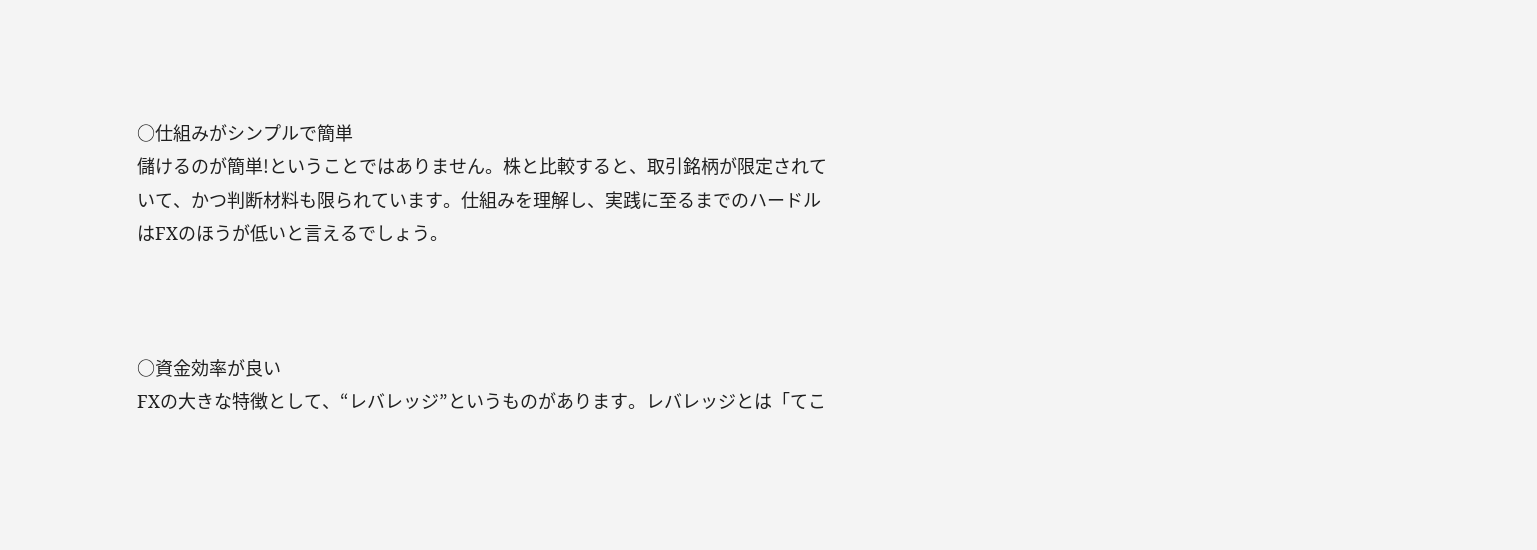○仕組みがシンプルで簡単
儲けるのが簡単!ということではありません。株と比較すると、取引銘柄が限定されていて、かつ判断材料も限られています。仕組みを理解し、実践に至るまでのハードルはFXのほうが低いと言えるでしょう。



○資金効率が良い
FXの大きな特徴として、“レバレッジ”というものがあります。レバレッジとは「てこ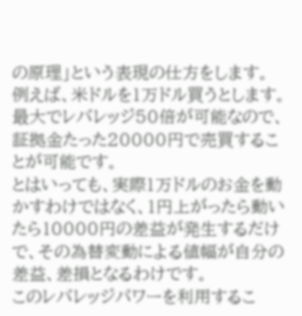の原理」という表現の仕方をします。
例えば、米ドルを1万ドル買うとします。最大でレバレッジ50倍が可能なので、証拠金たった20000円で売買することが可能です。
とはいっても、実際1万ドルのお金を動かすわけではなく、1円上がったら動いたら10000円の差益が発生するだけで、その為替変動による値幅が自分の差益、差損となるわけです。
このレバレッジパワーを利用するこ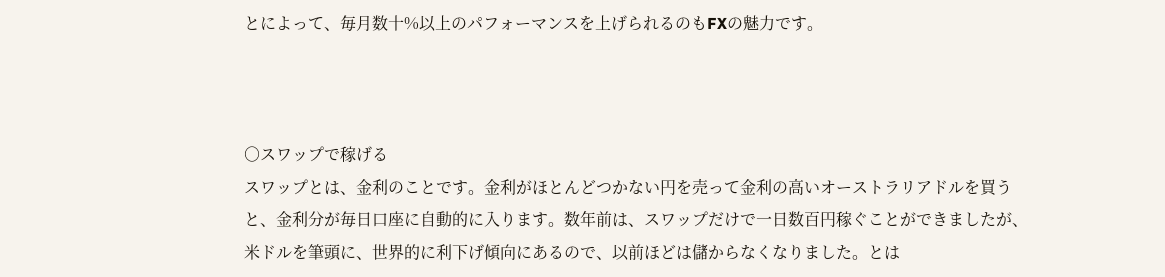とによって、毎月数十%以上のパフォーマンスを上げられるのもFXの魅力です。



○スワップで稼げる
スワップとは、金利のことです。金利がほとんどつかない円を売って金利の高いオーストラリアドルを買うと、金利分が毎日口座に自動的に入ります。数年前は、スワップだけで一日数百円稼ぐことができましたが、米ドルを筆頭に、世界的に利下げ傾向にあるので、以前ほどは儲からなくなりました。とは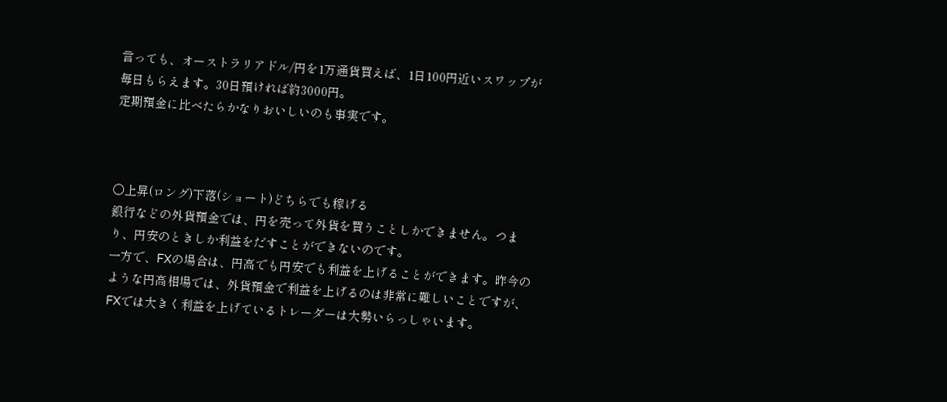言っても、オーストラリアドル/円を1万通貨買えば、1日100円近いスワップが毎日もらえます。30日預ければ約3000円。
定期預金に比べたらかなりおいしいのも事実です。



○上昇(ロング)下落(ショート)どちらでも稼げる
銀行などの外貨預金では、円を売って外貨を買うことしかできません。つまり、円安のときしか利益をだすことができないのです。
一方で、FXの場合は、円高でも円安でも利益を上げることができます。昨今のような円高相場では、外貨預金で利益を上げるのは非常に難しいことですが、FXでは大きく利益を上げているトレーダーは大勢いらっしゃいます。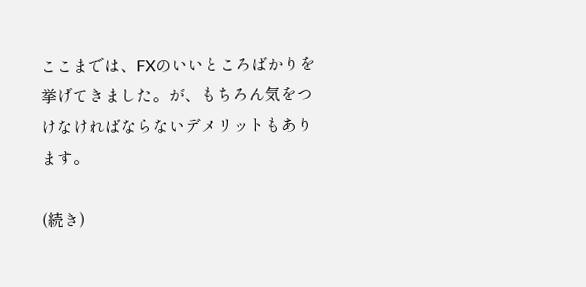ここまでは、FXのいいところばかりを挙げてきました。が、もちろん気をつけなければならないデメリットもあります。

(続き)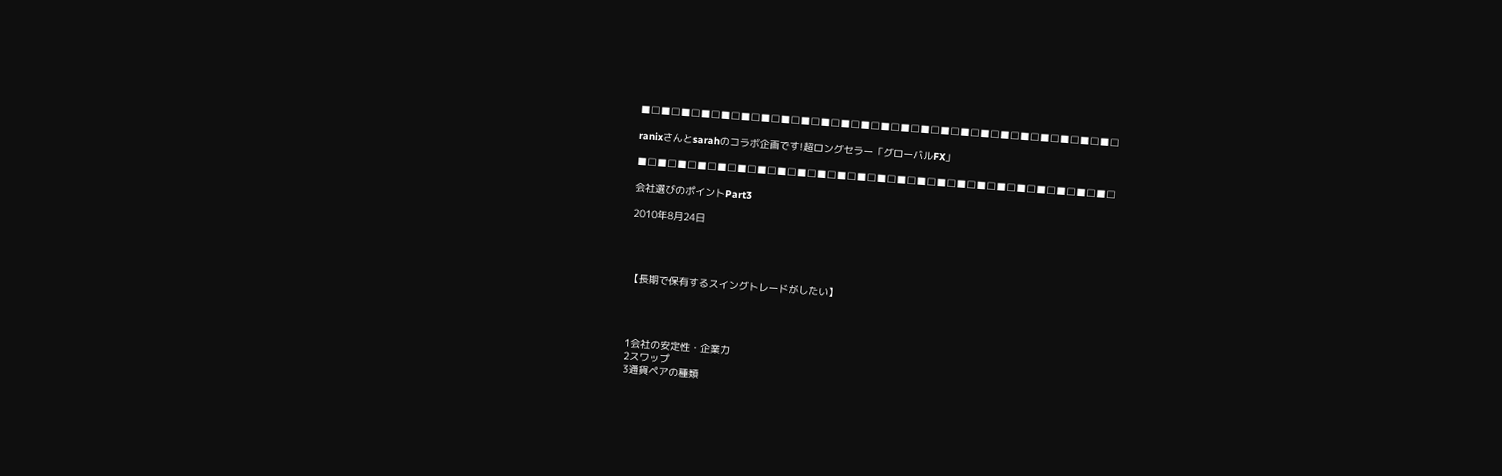■□■□■□■□■□■□■□■□■□■□■□■□■□■□■□■□■□■□■□■□■□■□■□■□

ranixさんとsarahのコラボ企画です!超ロングセラー「グローバルFX」

■□■□■□■□■□■□■□■□■□■□■□■□■□■□■□■□■□■□■□■□■□■□■□■□

会社選びのポイントPart3

2010年8月24日




【長期で保有するスイングトレードがしたい】




1会社の安定性・企業力
2スワップ
3通貨ペアの種類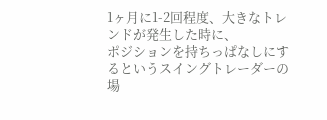1ヶ月に1-2回程度、大きなトレンドが発生した時に、
ポジションを持ちっぱなしにするというスイングトレーダーの場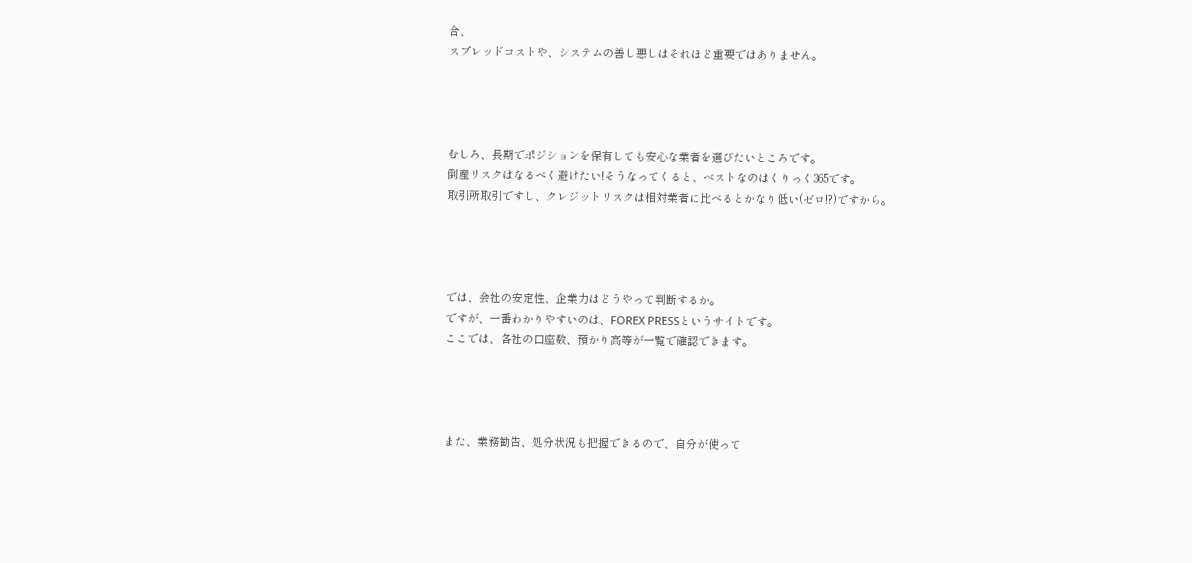合、
スプレッドコストや、システムの善し悪しはそれほど重要ではありません。




むしろ、長期でポジションを保有しても安心な業者を選びたいところです。
倒産リスクはなるべく避けたい!そうなってくると、ベストなのはくりっく365です。
取引所取引ですし、クレジットリスクは相対業者に比べるとかなり低い(ゼロ!?)ですから。




では、会社の安定性、企業力はどうやって判断するか。
ですが、一番わかりやすいのは、FOREX PRESSというサイトです。
ここでは、各社の口座数、預かり高等が一覧で確認できます。




また、業務勧告、処分状況も把握できるので、自分が使って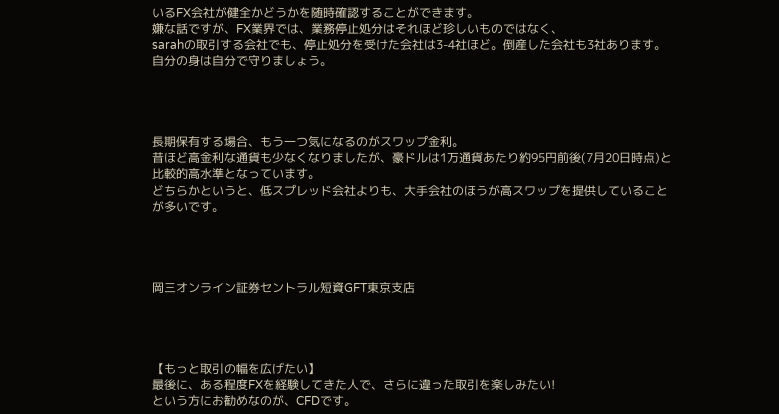いるFX会社が健全かどうかを随時確認することができます。
嫌な話ですが、FX業界では、業務停止処分はそれほど珍しいものではなく、
sarahの取引する会社でも、停止処分を受けた会社は3-4社ほど。倒産した会社も3社あります。自分の身は自分で守りましょう。




長期保有する場合、もう一つ気になるのがスワップ金利。
昔ほど高金利な通貨も少なくなりましたが、豪ドルは1万通貨あたり約95円前後(7月20日時点)と比較的高水準となっています。
どちらかというと、低スプレッド会社よりも、大手会社のほうが高スワップを提供していることが多いです。




岡三オンライン証券セントラル短資GFT東京支店




【もっと取引の幅を広げたい】
最後に、ある程度FXを経験してきた人で、さらに違った取引を楽しみたい!
という方にお勧めなのが、CFDです。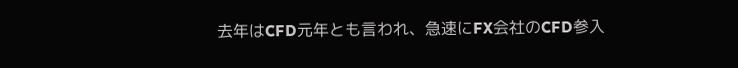去年はCFD元年とも言われ、急速にFX会社のCFD参入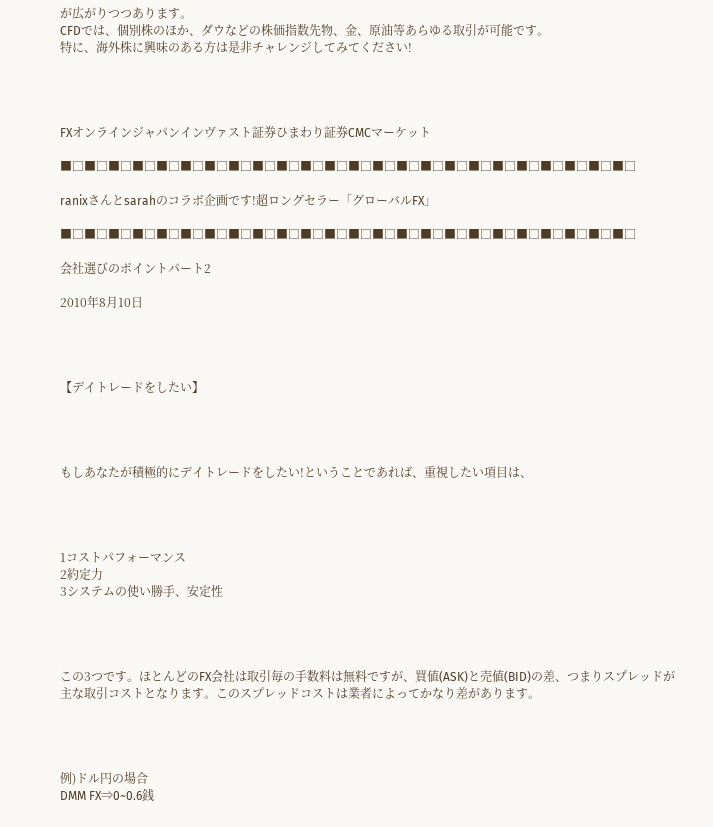が広がりつつあります。
CFDでは、個別株のほか、ダウなどの株価指数先物、金、原油等あらゆる取引が可能です。
特に、海外株に興味のある方は是非チャレンジしてみてください!




FXオンラインジャパンインヴァスト証券ひまわり証券CMCマーケット

■□■□■□■□■□■□■□■□■□■□■□■□■□■□■□■□■□■□■□■□■□■□■□■□

ranixさんとsarahのコラボ企画です!超ロングセラー「グローバルFX」

■□■□■□■□■□■□■□■□■□■□■□■□■□■□■□■□■□■□■□■□■□■□■□■□

会社選びのポイントパート2

2010年8月10日




【デイトレードをしたい】




もしあなたが積極的にデイトレードをしたい!ということであれば、重視したい項目は、




1コストパフォーマンス
2約定力
3システムの使い勝手、安定性




この3つです。ほとんどのFX会社は取引毎の手数料は無料ですが、買値(ASK)と売値(BID)の差、つまりスプレッドが主な取引コストとなります。このスプレッドコストは業者によってかなり差があります。




例)ドル円の場合
DMM FX⇒0~0.6銭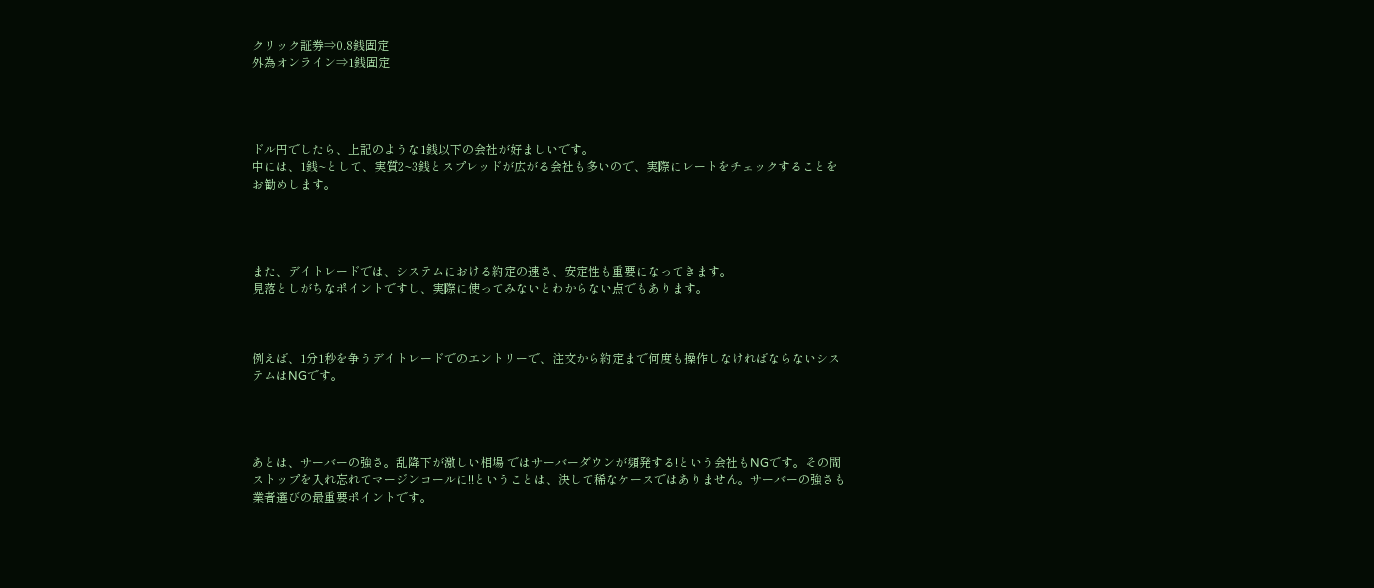クリック証券⇒0.8銭固定
外為オンライン⇒1銭固定




ドル円でしたら、上記のような1銭以下の会社が好ましいです。
中には、1銭~として、実質2~3銭とスプレッドが広がる会社も多いので、実際にレートをチェックすることをお勧めします。




また、デイトレードでは、システムにおける約定の速さ、安定性も重要になってきます。
見落としがちなポイントですし、実際に使ってみないとわからない点でもあります。



例えば、1分1秒を争うデイトレードでのエントリーで、注文から約定まで何度も操作しなければならないシステムはNGです。




あとは、サーバーの強さ。乱降下が激しい相場 ではサーバーダウンが頻発する!という会社もNGです。その間ストップを入れ忘れてマージンコールに!!ということは、決して稀なケースではありません。サーバーの強さも業者選びの最重要ポイントです。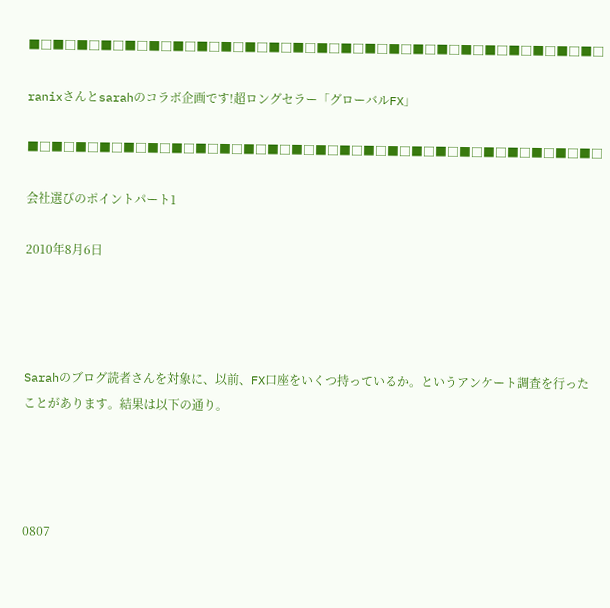■□■□■□■□■□■□■□■□■□■□■□■□■□■□■□■□■□■□■□■□■□■□■□■□

ranixさんとsarahのコラボ企画です!超ロングセラー「グローバルFX」

■□■□■□■□■□■□■□■□■□■□■□■□■□■□■□■□■□■□■□■□■□■□■□■□

会社選びのポイントパート1

2010年8月6日




Sarahのブログ読者さんを対象に、以前、FX口座をいくつ持っているか。というアンケート調査を行ったことがあります。結果は以下の通り。




0807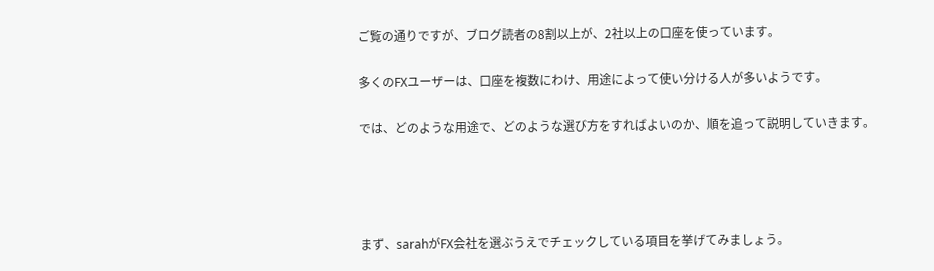ご覧の通りですが、ブログ読者の8割以上が、2社以上の口座を使っています。

多くのFXユーザーは、口座を複数にわけ、用途によって使い分ける人が多いようです。

では、どのような用途で、どのような選び方をすればよいのか、順を追って説明していきます。




まず、sarahがFX会社を選ぶうえでチェックしている項目を挙げてみましょう。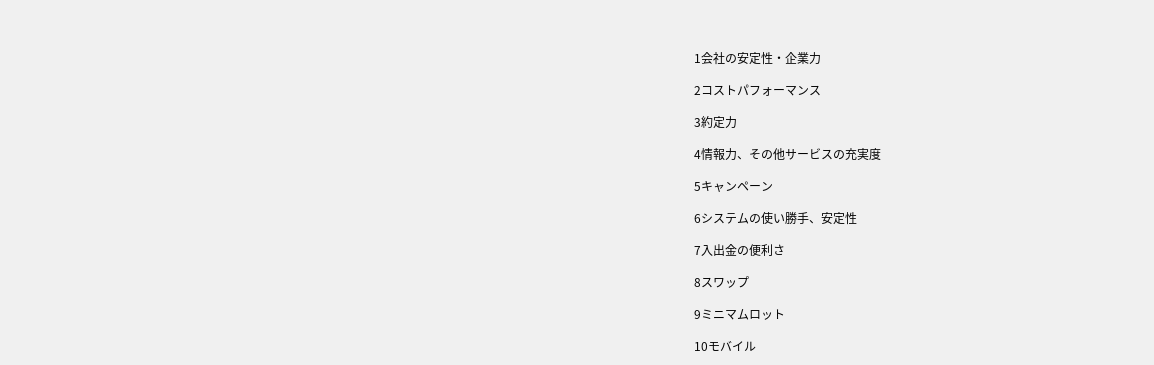1会社の安定性・企業力

2コストパフォーマンス

3約定力

4情報力、その他サービスの充実度

5キャンペーン

6システムの使い勝手、安定性

7入出金の便利さ

8スワップ

9ミニマムロット

10モバイル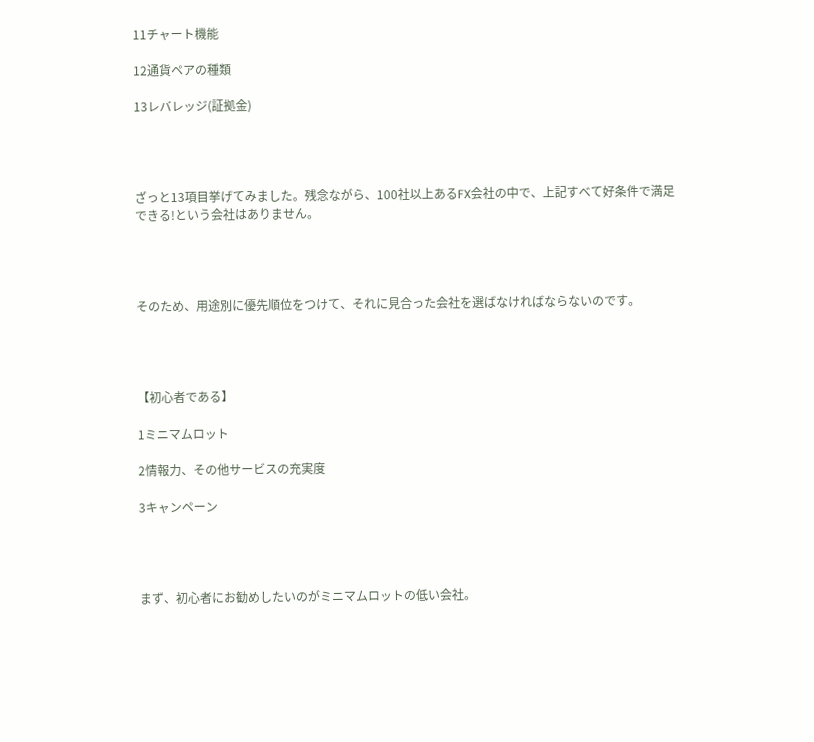11チャート機能

12通貨ペアの種類

13レバレッジ(証拠金)




ざっと13項目挙げてみました。残念ながら、100社以上あるFX会社の中で、上記すべて好条件で満足できる!という会社はありません。




そのため、用途別に優先順位をつけて、それに見合った会社を選ばなければならないのです。




【初心者である】

1ミニマムロット

2情報力、その他サービスの充実度

3キャンペーン




まず、初心者にお勧めしたいのがミニマムロットの低い会社。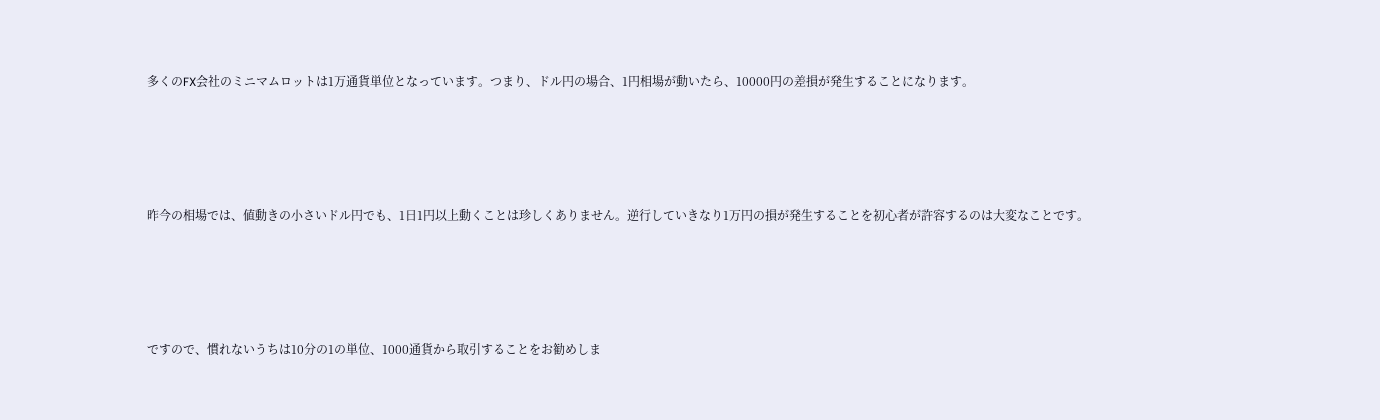多くのFX会社のミニマムロットは1万通貨単位となっています。つまり、ドル円の場合、1円相場が動いたら、10000円の差損が発生することになります。




昨今の相場では、値動きの小さいドル円でも、1日1円以上動くことは珍しくありません。逆行していきなり1万円の損が発生することを初心者が許容するのは大変なことです。




ですので、慣れないうちは10分の1の単位、1000通貨から取引することをお勧めしま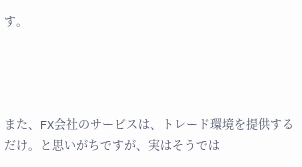す。




また、FX会社のサービスは、トレード環境を提供するだけ。と思いがちですが、実はそうでは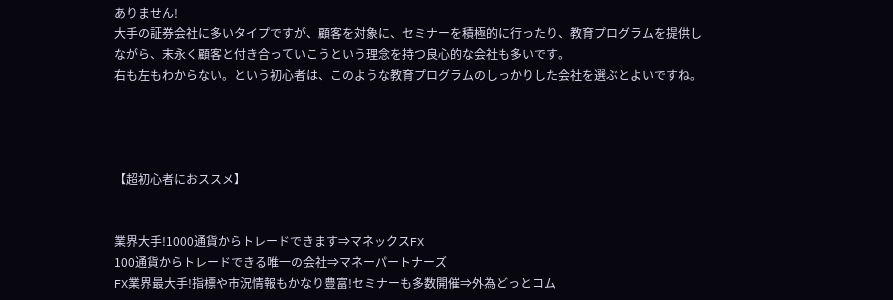ありません!
大手の証券会社に多いタイプですが、顧客を対象に、セミナーを積極的に行ったり、教育プログラムを提供しながら、末永く顧客と付き合っていこうという理念を持つ良心的な会社も多いです。
右も左もわからない。という初心者は、このような教育プログラムのしっかりした会社を選ぶとよいですね。




【超初心者におススメ】


業界大手!1000通貨からトレードできます⇒マネックスFX
100通貨からトレードできる唯一の会社⇒マネーパートナーズ
FX業界最大手!指標や市況情報もかなり豊富!セミナーも多数開催⇒外為どっとコム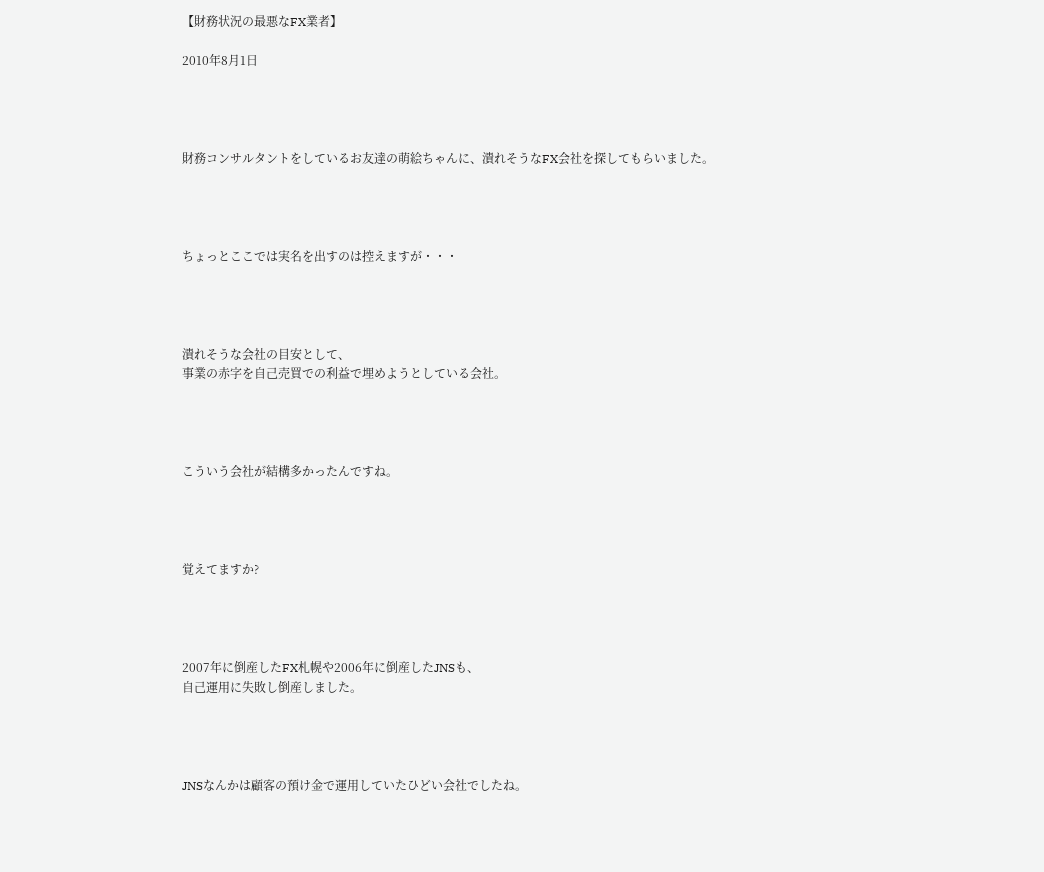【財務状況の最悪なFX業者】

2010年8月1日




財務コンサルタントをしているお友達の萌絵ちゃんに、潰れそうなFX会社を探してもらいました。




ちょっとここでは実名を出すのは控えますが・・・




潰れそうな会社の目安として、
事業の赤字を自己売買での利益で埋めようとしている会社。




こういう会社が結構多かったんですね。




覚えてますか?




2007年に倒産したFX札幌や2006年に倒産したJNSも、
自己運用に失敗し倒産しました。




JNSなんかは顧客の預け金で運用していたひどい会社でしたね。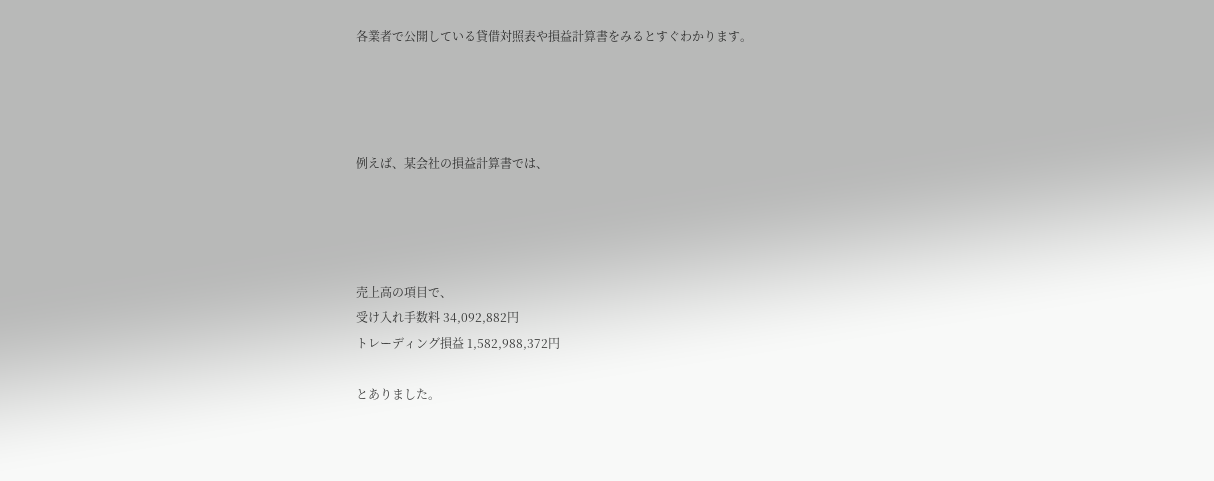各業者で公開している貸借対照表や損益計算書をみるとすぐわかります。




例えば、某会社の損益計算書では、




売上高の項目で、
受け入れ手数料 34,092,882円
トレーディング損益 1,582,988,372円

とありました。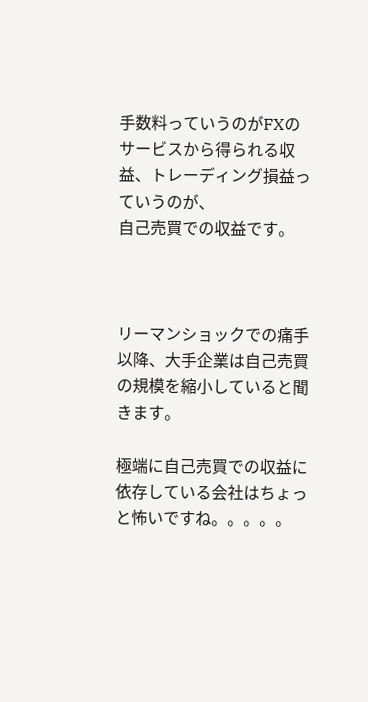手数料っていうのがFXのサービスから得られる収益、トレーディング損益っていうのが、
自己売買での収益です。



リーマンショックでの痛手以降、大手企業は自己売買の規模を縮小していると聞きます。

極端に自己売買での収益に依存している会社はちょっと怖いですね。。。。。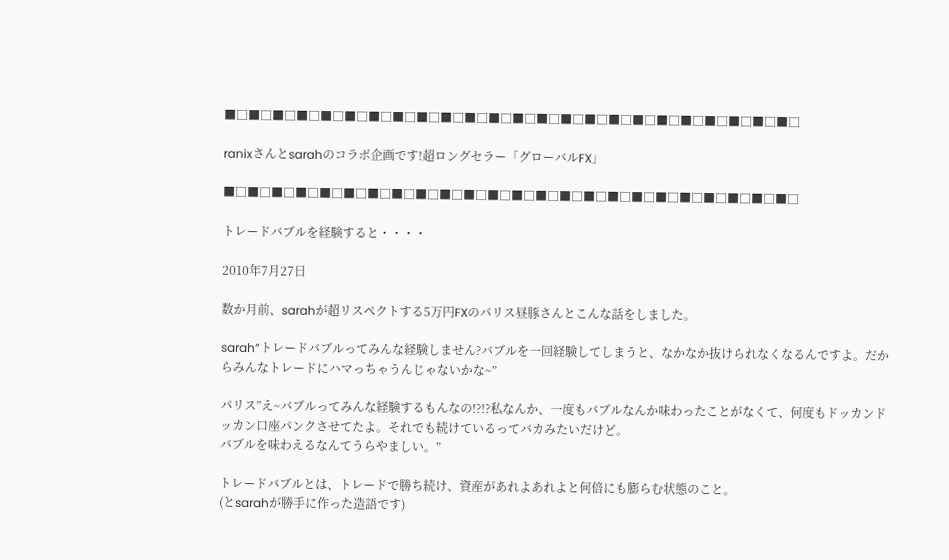■□■□■□■□■□■□■□■□■□■□■□■□■□■□■□■□■□■□■□■□■□■□■□■□

ranixさんとsarahのコラボ企画です!超ロングセラー「グローバルFX」

■□■□■□■□■□■□■□■□■□■□■□■□■□■□■□■□■□■□■□■□■□■□■□■□

トレードバブルを経験すると・・・・

2010年7月27日

数か月前、sarahが超リスペクトする5万円FXのパリス昼豚さんとこんな話をしました。

sarah”トレードバブルってみんな経験しません?バブルを一回経験してしまうと、なかなか抜けられなくなるんですよ。だからみんなトレードにハマっちゃうんじゃないかな~”

パリス”え~バブルってみんな経験するもんなの!?!?私なんか、一度もバブルなんか味わったことがなくて、何度もドッカンドッカン口座パンクさせてたよ。それでも続けているってバカみたいだけど。
バブルを味わえるなんてうらやましい。”

トレードバブルとは、トレードで勝ち続け、資産があれよあれよと何倍にも膨らむ状態のこと。
(とsarahが勝手に作った造語です)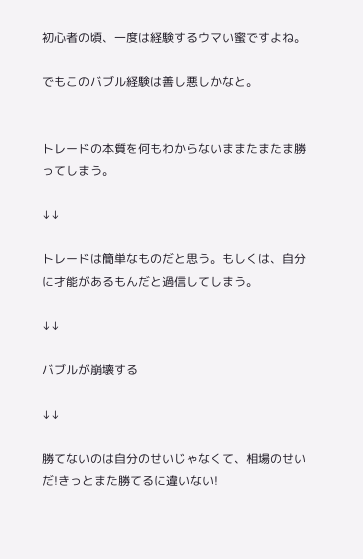初心者の頃、一度は経験するウマい蜜ですよね。

でもこのバブル経験は善し悪しかなと。


トレードの本質を何もわからないままたまたま勝ってしまう。

↓↓

トレードは簡単なものだと思う。もしくは、自分に才能があるもんだと過信してしまう。

↓↓

バブルが崩壊する

↓↓

勝てないのは自分のせいじゃなくて、相場のせいだ!きっとまた勝てるに違いない!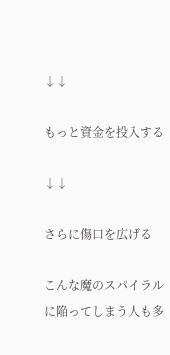↓↓

もっと資金を投入する

↓↓

さらに傷口を広げる

こんな魔のスパイラルに陥ってしまう人も多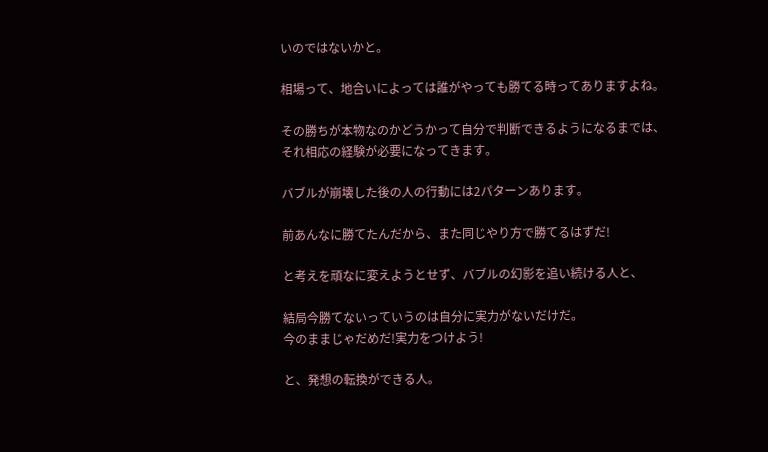いのではないかと。

相場って、地合いによっては誰がやっても勝てる時ってありますよね。

その勝ちが本物なのかどうかって自分で判断できるようになるまでは、
それ相応の経験が必要になってきます。

バブルが崩壊した後の人の行動には2パターンあります。

前あんなに勝てたんだから、また同じやり方で勝てるはずだ!

と考えを頑なに変えようとせず、バブルの幻影を追い続ける人と、

結局今勝てないっていうのは自分に実力がないだけだ。
今のままじゃだめだ!実力をつけよう!

と、発想の転換ができる人。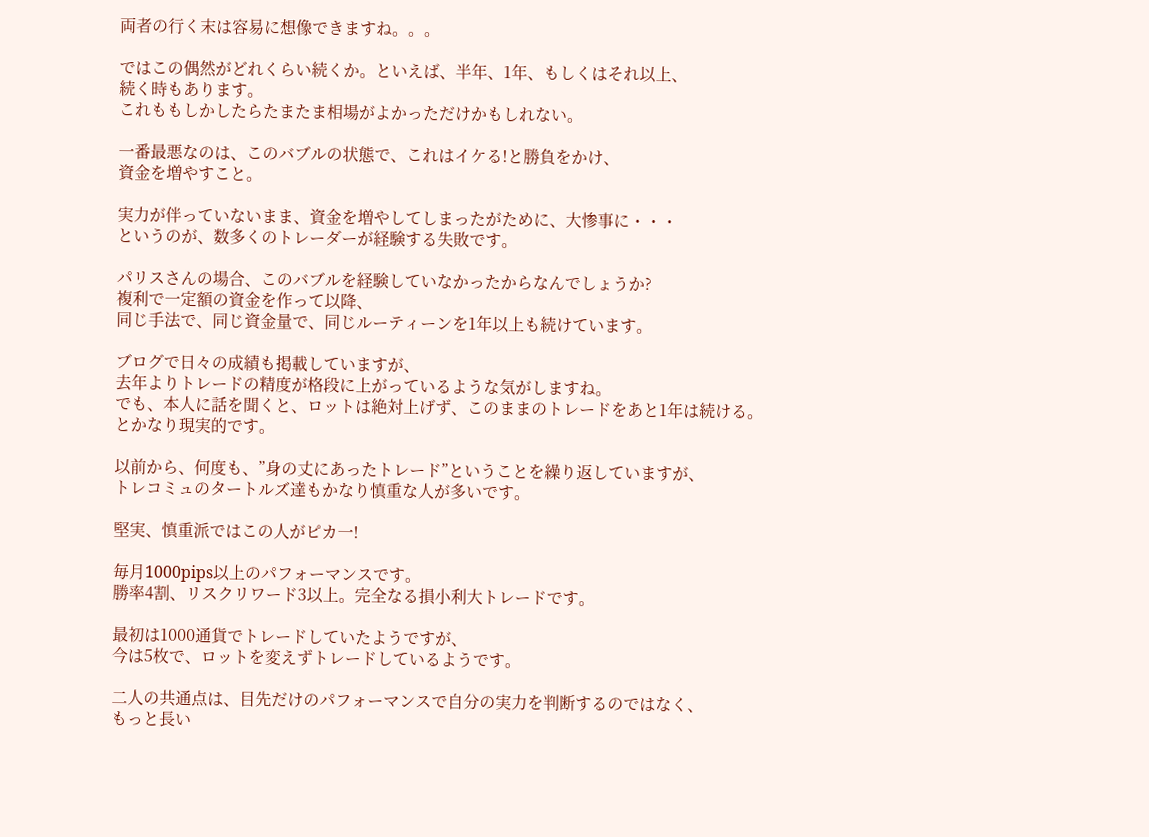両者の行く末は容易に想像できますね。。。

ではこの偶然がどれくらい続くか。といえば、半年、1年、もしくはそれ以上、
続く時もあります。
これももしかしたらたまたま相場がよかっただけかもしれない。

一番最悪なのは、このバブルの状態で、これはイケる!と勝負をかけ、
資金を増やすこと。

実力が伴っていないまま、資金を増やしてしまったがために、大惨事に・・・
というのが、数多くのトレーダーが経験する失敗です。

パリスさんの場合、このバブルを経験していなかったからなんでしょうか?
複利で一定額の資金を作って以降、
同じ手法で、同じ資金量で、同じルーティーンを1年以上も続けています。

ブログで日々の成績も掲載していますが、
去年よりトレードの精度が格段に上がっているような気がしますね。
でも、本人に話を聞くと、ロットは絶対上げず、このままのトレードをあと1年は続ける。
とかなり現実的です。

以前から、何度も、”身の丈にあったトレード”ということを繰り返していますが、
トレコミュのタートルズ達もかなり慎重な人が多いです。

堅実、慎重派ではこの人がピカ一!

毎月1000pips以上のパフォーマンスです。
勝率4割、リスクリワード3以上。完全なる損小利大トレードです。

最初は1000通貨でトレードしていたようですが、
今は5枚で、ロットを変えずトレードしているようです。

二人の共通点は、目先だけのパフォーマンスで自分の実力を判断するのではなく、
もっと長い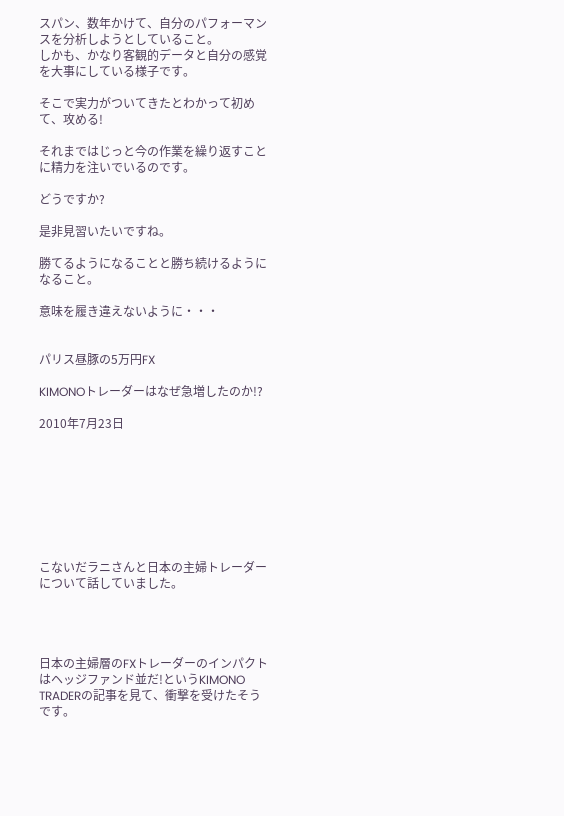スパン、数年かけて、自分のパフォーマンスを分析しようとしていること。
しかも、かなり客観的データと自分の感覚を大事にしている様子です。

そこで実力がついてきたとわかって初めて、攻める!

それまではじっと今の作業を繰り返すことに精力を注いでいるのです。

どうですか?

是非見習いたいですね。

勝てるようになることと勝ち続けるようになること。

意味を履き違えないように・・・


パリス昼豚の5万円FX

KIMONOトレーダーはなぜ急増したのか!?

2010年7月23日








こないだラニさんと日本の主婦トレーダーについて話していました。




日本の主婦層のFXトレーダーのインパクトはヘッジファンド並だ!というKIMONO TRADERの記事を見て、衝撃を受けたそうです。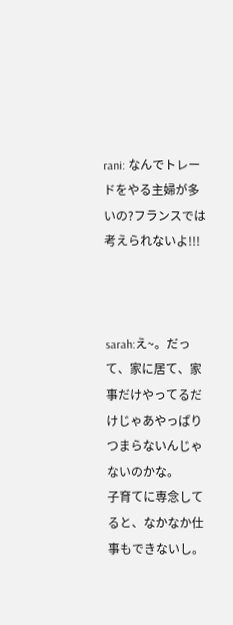rani: なんでトレードをやる主婦が多いの?フランスでは考えられないよ!!!



sarah:え~。だって、家に居て、家事だけやってるだけじゃあやっぱりつまらないんじゃないのかな。
子育てに専念してると、なかなか仕事もできないし。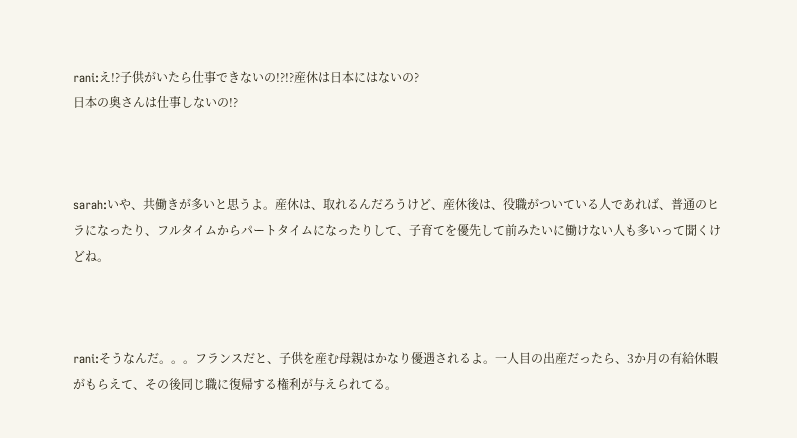rani:え!?子供がいたら仕事できないの!?!?産休は日本にはないの?
日本の奥さんは仕事しないの!?



sarah:いや、共働きが多いと思うよ。産休は、取れるんだろうけど、産休後は、役職がついている人であれば、普通のヒラになったり、フルタイムからパートタイムになったりして、子育てを優先して前みたいに働けない人も多いって聞くけどね。



rani:そうなんだ。。。フランスだと、子供を産む母親はかなり優遇されるよ。一人目の出産だったら、3か月の有給休暇がもらえて、その後同じ職に復帰する権利が与えられてる。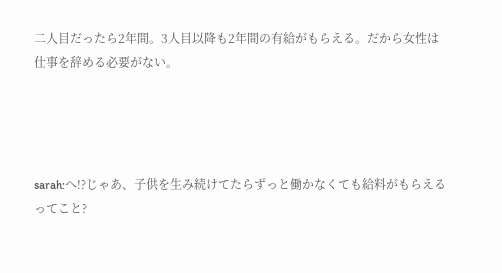二人目だったら2年間。3人目以降も2年間の有給がもらえる。だから女性は仕事を辞める必要がない。




sarah:へ!?じゃあ、子供を生み続けてたらずっと働かなくても給料がもらえるってこと?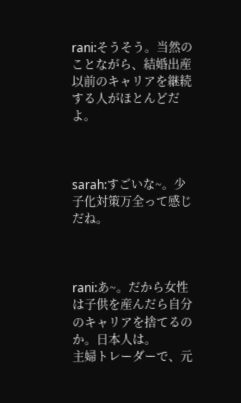rani:そうそう。当然のことながら、結婚出産以前のキャリアを継続する人がほとんどだよ。



sarah:すごいな~。少子化対策万全って感じだね。



rani:あ~。だから女性は子供を産んだら自分のキャリアを捨てるのか。日本人は。
主婦トレーダーで、元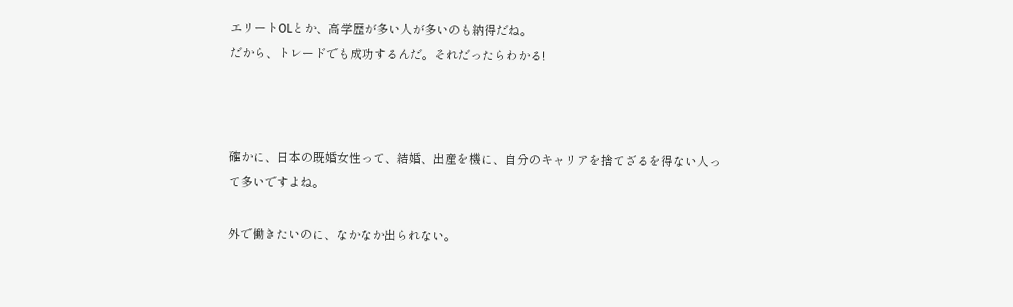エリートOLとか、高学歴が多い人が多いのも納得だね。
だから、トレードでも成功するんだ。それだったらわかる!



確かに、日本の既婚女性って、結婚、出産を機に、自分のキャリアを捨てざるを得ない人って多いですよね。

外で働きたいのに、なかなか出られない。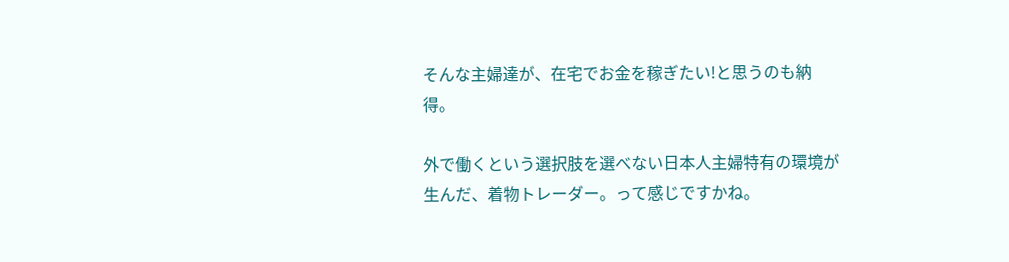そんな主婦達が、在宅でお金を稼ぎたい!と思うのも納得。

外で働くという選択肢を選べない日本人主婦特有の環境が生んだ、着物トレーダー。って感じですかね。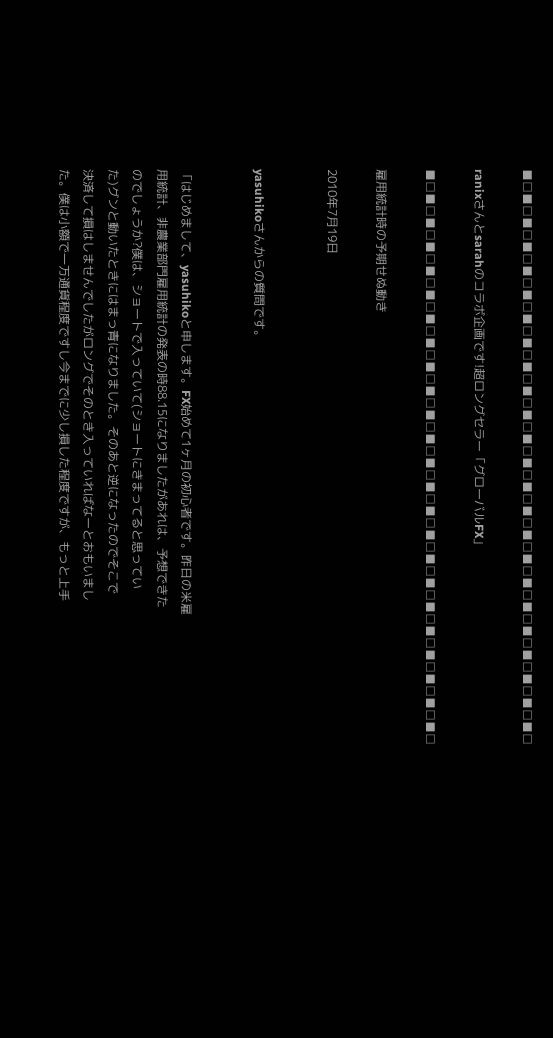■□■□■□■□■□■□■□■□■□■□■□■□■□■□■□■□■□■□■□■□■□■□■□■□

ranixさんとsarahのコラボ企画です!超ロングセラー「グローバルFX」

■□■□■□■□■□■□■□■□■□■□■□■□■□■□■□■□■□■□■□■□■□■□■□■□

雇用統計時の予期せぬ動き

2010年7月19日


yasuhikoさんからの質問です。


「はじめまして、yasuhikoと申します。FX始めて1ヶ月の初心者です。昨日の米雇
用統計、非農業部門雇用統計の発表の時88.15になりましたがあれは、予想できた
のでしょうか?僕は、ショートで入っていて(ショートにきまってると思ってい
た)グンと動いたときにはまっ青になりました。そのあと逆になったのでそこで
決済して損はしませんでしたがロングでそのとき入っていればなーとおもいまし
た。僕は小額で一万通貨程度ですし今までに少し損した程度ですが、もっと上手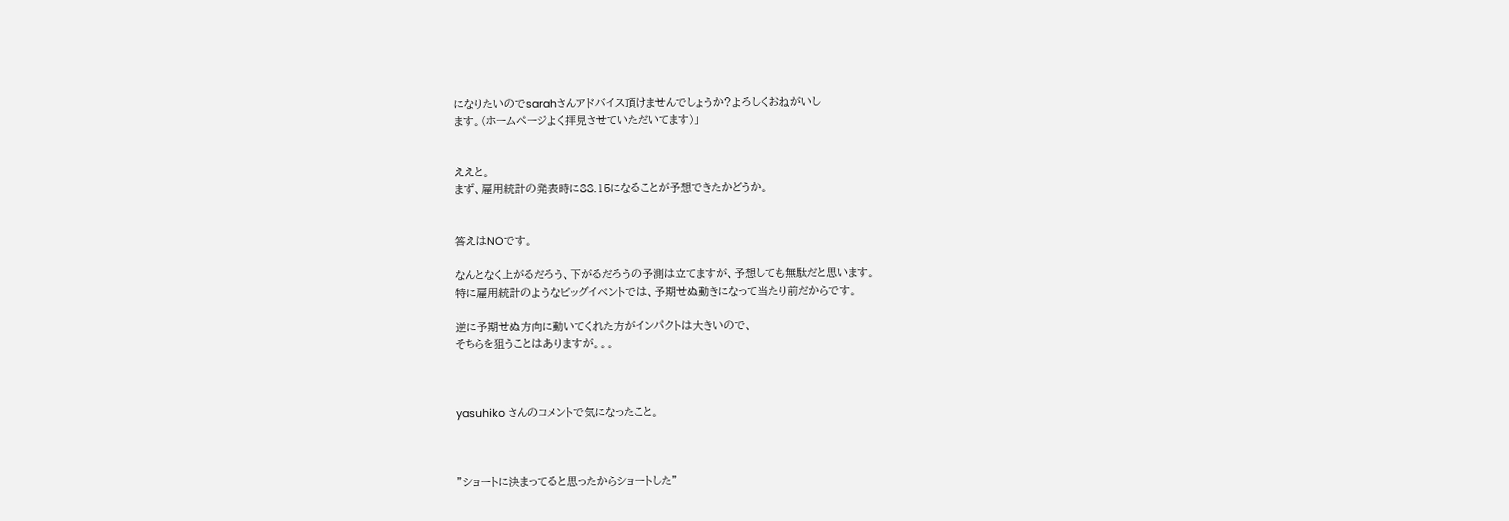になりたいのでsarahさんアドバイス頂けませんでしょうか?よろしくおねがいし
ます。(ホームページよく拝見させていただいてます)」


ええと。
まず、雇用統計の発表時に88.15になることが予想できたかどうか。


答えはNOです。

なんとなく上がるだろう、下がるだろうの予測は立てますが、予想しても無駄だと思います。
特に雇用統計のようなビッグイベントでは、予期せぬ動きになって当たり前だからです。

逆に予期せぬ方向に動いてくれた方がインパクトは大きいので、
そちらを狙うことはありますが。。。



yasuhiko さんのコメントで気になったこと。



”ショートに決まってると思ったからショートした”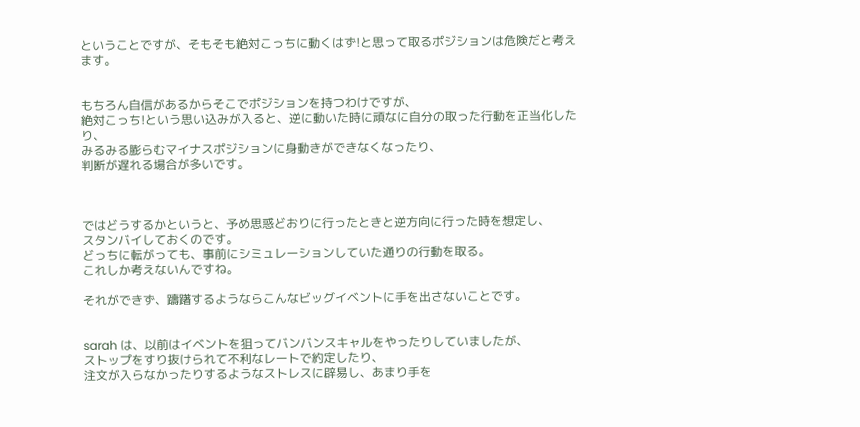ということですが、そもそも絶対こっちに動くはず!と思って取るポジションは危険だと考えます。


もちろん自信があるからそこでポジションを持つわけですが、
絶対こっち!という思い込みが入ると、逆に動いた時に頑なに自分の取った行動を正当化したり、
みるみる膨らむマイナスポジションに身動きができなくなったり、
判断が遅れる場合が多いです。



ではどうするかというと、予め思惑どおりに行ったときと逆方向に行った時を想定し、
スタンバイしておくのです。
どっちに転がっても、事前にシミュレーションしていた通りの行動を取る。
これしか考えないんですね。

それができず、躊躇するようならこんなビッグイベントに手を出さないことです。


sarah は、以前はイベントを狙ってバンバンスキャルをやったりしていましたが、
ストップをすり抜けられて不利なレートで約定したり、
注文が入らなかったりするようなストレスに辟易し、あまり手を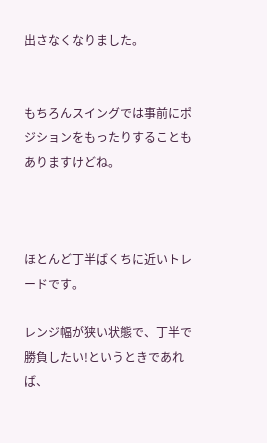出さなくなりました。


もちろんスイングでは事前にポジションをもったりすることもありますけどね。



ほとんど丁半ばくちに近いトレードです。

レンジ幅が狭い状態で、丁半で勝負したい!というときであれば、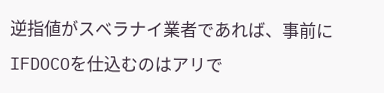逆指値がスベラナイ業者であれば、事前にIFDOCOを仕込むのはアリで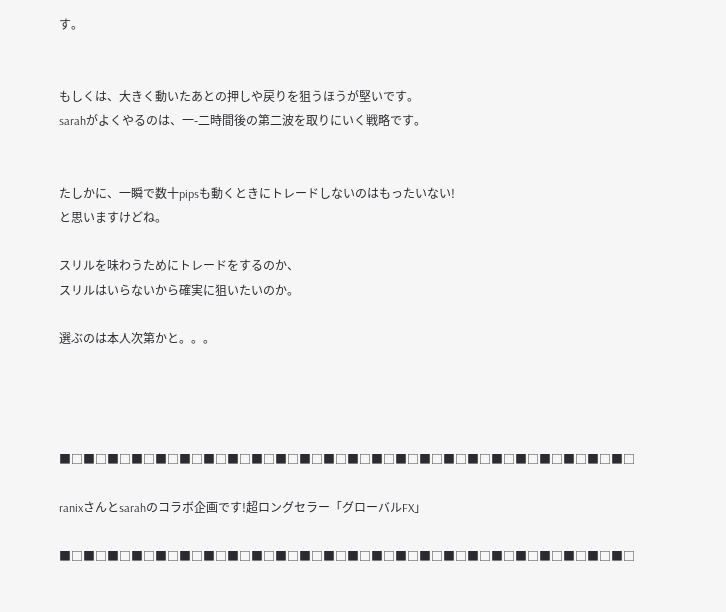す。


もしくは、大きく動いたあとの押しや戻りを狙うほうが堅いです。
sarahがよくやるのは、一-二時間後の第二波を取りにいく戦略です。


たしかに、一瞬で数十pipsも動くときにトレードしないのはもったいない!
と思いますけどね。

スリルを味わうためにトレードをするのか、
スリルはいらないから確実に狙いたいのか。

選ぶのは本人次第かと。。。




■□■□■□■□■□■□■□■□■□■□■□■□■□■□■□■□■□■□■□■□■□■□■□■□

ranixさんとsarahのコラボ企画です!超ロングセラー「グローバルFX」

■□■□■□■□■□■□■□■□■□■□■□■□■□■□■□■□■□■□■□■□■□■□■□■□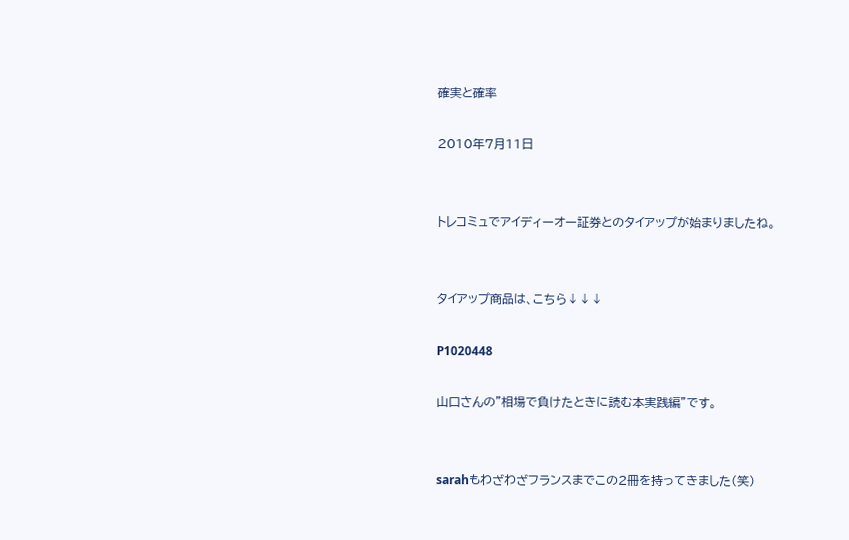確実と確率

2010年7月11日


トレコミュでアイディーオー証券とのタイアップが始まりましたね。


タイアップ商品は、こちら↓↓↓

P1020448

山口さんの”相場で負けたときに読む本実践編”です。


sarahもわざわざフランスまでこの2冊を持ってきました(笑)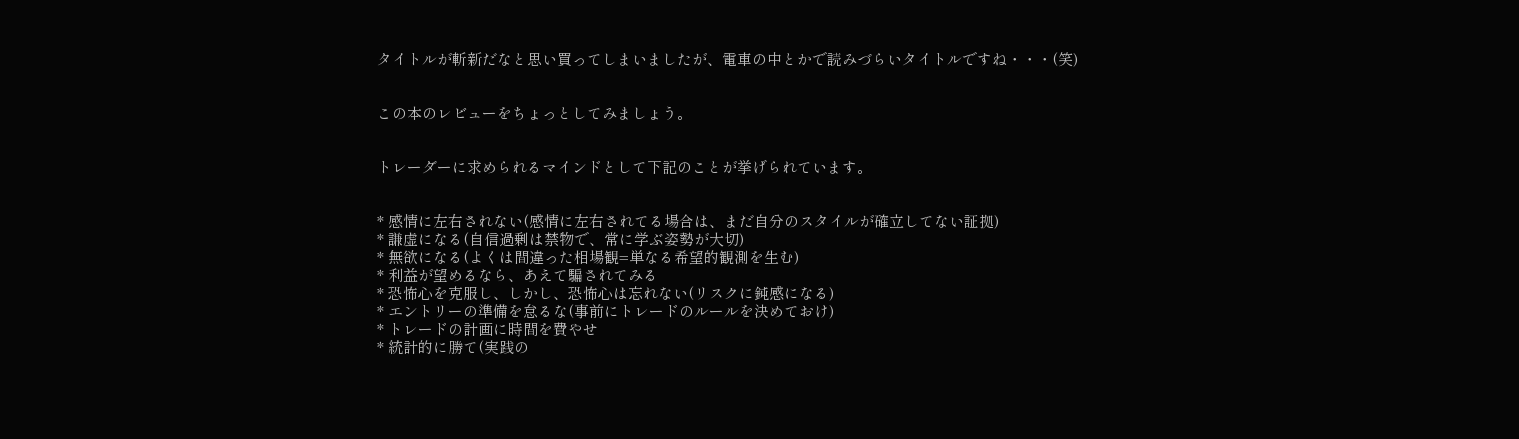タイトルが斬新だなと思い買ってしまいましたが、電車の中とかで読みづらいタイトルですね・・・(笑)


この本のレビューをちょっとしてみましょう。


トレーダーに求められるマインドとして下記のことが挙げられています。


* 感情に左右されない(感情に左右されてる場合は、まだ自分のスタイルが確立してない証拠)
* 謙虚になる(自信過剰は禁物で、常に学ぶ姿勢が大切)
* 無欲になる(よくは間違った相場観=単なる希望的観測を生む)
* 利益が望めるなら、あえて騙されてみる
* 恐怖心を克服し、しかし、恐怖心は忘れない(リスクに鈍感になる)
* エントリーの準備を怠るな(事前にトレードのルールを決めておけ)
* トレードの計画に時間を費やせ
* 統計的に勝て(実践の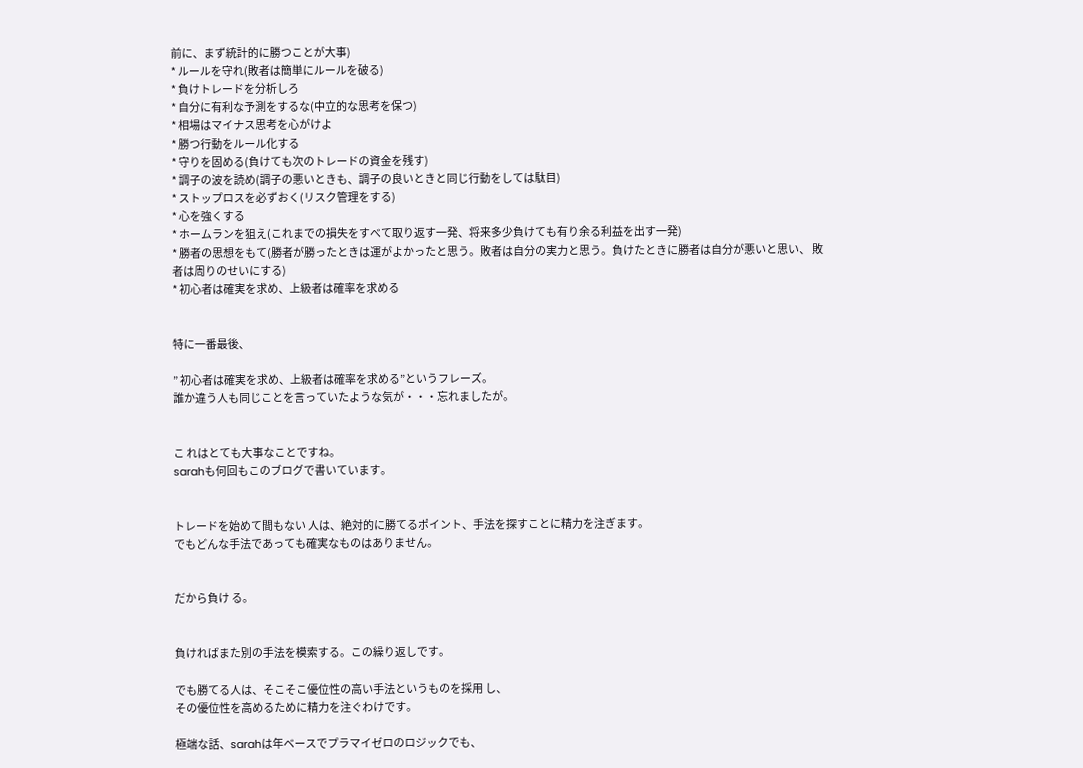前に、まず統計的に勝つことが大事)
* ルールを守れ(敗者は簡単にルールを破る)
* 負けトレードを分析しろ
* 自分に有利な予測をするな(中立的な思考を保つ)
* 相場はマイナス思考を心がけよ
* 勝つ行動をルール化する
* 守りを固める(負けても次のトレードの資金を残す)
* 調子の波を読め(調子の悪いときも、調子の良いときと同じ行動をしては駄目)
* ストップロスを必ずおく(リスク管理をする)
* 心を強くする
* ホームランを狙え(これまでの損失をすべて取り返す一発、将来多少負けても有り余る利益を出す一発)
* 勝者の思想をもて(勝者が勝ったときは運がよかったと思う。敗者は自分の実力と思う。負けたときに勝者は自分が悪いと思い、 敗者は周りのせいにする)
* 初心者は確実を求め、上級者は確率を求める


特に一番最後、

” 初心者は確実を求め、上級者は確率を求める”というフレーズ。
誰か違う人も同じことを言っていたような気が・・・忘れましたが。


こ れはとても大事なことですね。
sarahも何回もこのブログで書いています。


トレードを始めて間もない 人は、絶対的に勝てるポイント、手法を探すことに精力を注ぎます。
でもどんな手法であっても確実なものはありません。


だから負け る。


負ければまた別の手法を模索する。この繰り返しです。

でも勝てる人は、そこそこ優位性の高い手法というものを採用 し、
その優位性を高めるために精力を注ぐわけです。

極端な話、sarahは年ベースでプラマイゼロのロジックでも、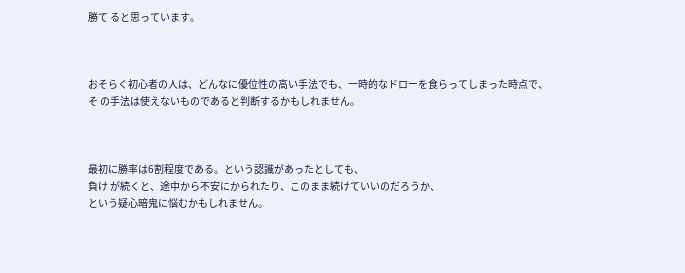勝て ると思っています。



おそらく初心者の人は、どんなに優位性の高い手法でも、一時的なドローを食らってしまった時点で、
そ の手法は使えないものであると判断するかもしれません。



最初に勝率は6割程度である。という認識があったとしても、
負け が続くと、途中から不安にかられたり、このまま続けていいのだろうか、
という疑心暗鬼に悩むかもしれません。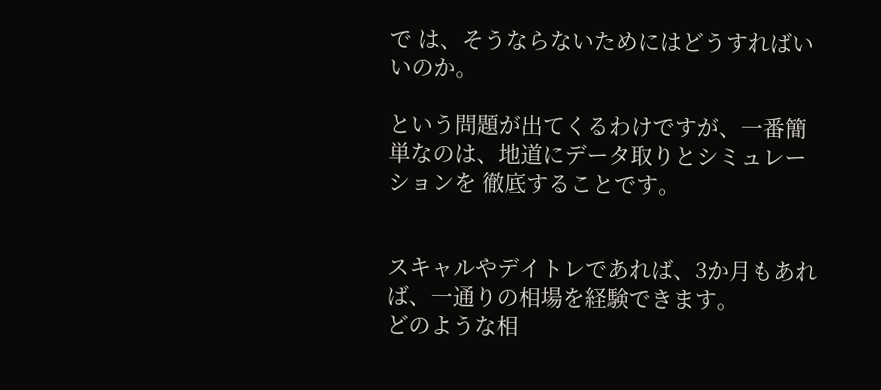で は、そうならないためにはどうすればいいのか。

という問題が出てくるわけですが、一番簡単なのは、地道にデータ取りとシミュレーションを 徹底することです。


スキャルやデイトレであれば、3か月もあれば、一通りの相場を経験できます。
どのような相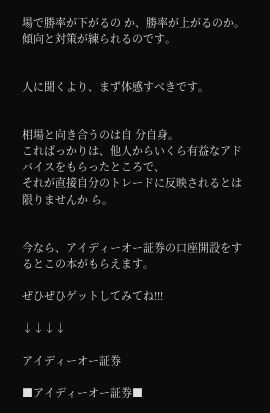場で勝率が下がるの か、勝率が上がるのか。
傾向と対策が練られるのです。


人に聞くより、まず体感すべきです。


相場と向き合うのは自 分自身。
こればっかりは、他人からいくら有益なアドバイスをもらったところで、
それが直接自分のトレードに反映されるとは限りませんか ら。


今なら、アイディーオー証券の口座開設をするとこの本がもらえます。

ぜひぜひゲットしてみてね!!!

↓↓↓↓

アイディーオー証券

■アイディーオー証券■